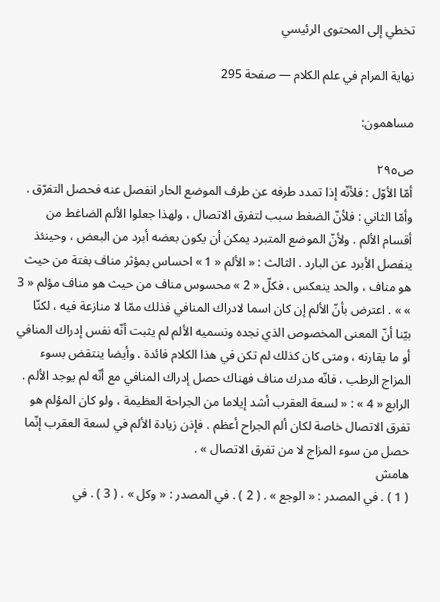تخطي إلى المحتوى الرئيسي

نهاية المرام في علم الكلام — صفحة 295

مساهمون:

ص٢٩٥
أمّا الأوّل : فلأنّه إذا تمدد طرفه عن طرف الموضع الحار انفصل عنه فحصل التفرّق . وأمّا الثاني : فلأنّ الضغط سبب لتفرق الاتصال ، ولهذا جعلوا الألم الضاغط من أقسام الألم . ولأنّ الموضع المتبرد يمكن أن يكون بعضه أبرد من البعض ، وحينئذ ينفصل الأبرد عن البارد . الثالث : « الألم « 1 » احساس بمؤثر مناف بغتة من حيث هو مناف ، والحد ينعكس ، فكلّ « 2 » محسوس مناف من حيث هو مناف مؤلم « 3 » » . اعترض بأنّ الألم إن كان اسما لادراك المنافي فذلك ممّا لا منازعة فيه ، لكنّا بيّنا أنّ المعنى المخصوص الذي نجده ونسميه الألم لم يثبت أنّه نفس إدراك المنافي أو ما يقارنه ، ومتى كان كذلك لم تكن في هذا الكلام فائدة . وأيضا ينتقض بسوء المزاج الرطب ، فانّه مدرك مناف فهناك حصل إدراك المنافي مع أنّه لم يوجد الألم . الرابع « 4 » : « لسعة العقرب أشد إيلاما من الجراحة العظيمة ، ولو كان المؤلم هو تفرق الاتصال خاصة لكان ألم الجراح أعظم . فإذن زيادة الألم في لسعة العقرب إنّما حصل من سوء المزاج لا من تفرق الاتصال » .
هامش
( 1 ) . في المصدر : « الوجع » . ( 2 ) . في المصدر : « وكل » . ( 3 ) . في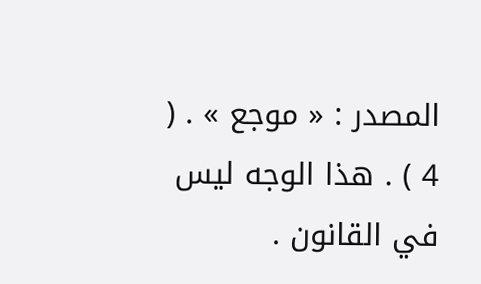المصدر : « موجع » . ( 4 ) . هذا الوجه ليس في القانون .